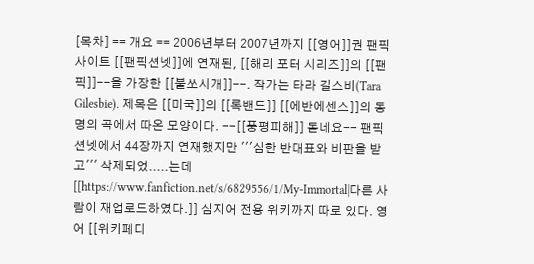[목차] == 개요 == 2006년부터 2007년까지 [[영어]]권 팬픽 사이트 [[팬픽션넷]]에 연재된, [[해리 포터 시리즈]]의 [[팬픽]]--을 가장한 [[불쏘시개]]--. 작가는 타라 길스비(Tara Gilesbie). 제목은 [[미국]]의 [[록밴드]] [[에반에센스]]의 동명의 곡에서 따온 모양이다. --[[풍평피해]] 돋네요-- 팬픽션넷에서 44장까지 연재했지만 '''심한 반대표와 비판을 받고''' 삭제되었.....는데 [[https://www.fanfiction.net/s/6829556/1/My-Immortal|다른 사람이 재업로드하였다.]] 심지어 전용 위키까지 따로 있다. 영어 [[위키페디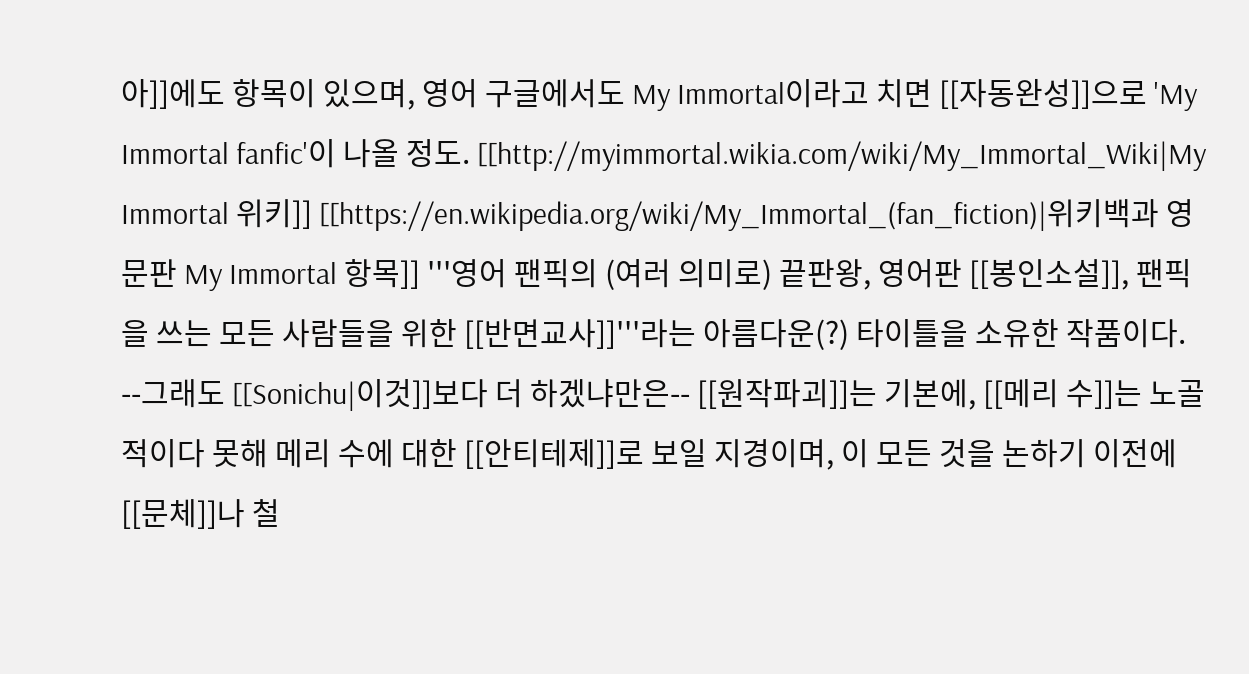아]]에도 항목이 있으며, 영어 구글에서도 My Immortal이라고 치면 [[자동완성]]으로 'My Immortal fanfic'이 나올 정도. [[http://myimmortal.wikia.com/wiki/My_Immortal_Wiki|My Immortal 위키]] [[https://en.wikipedia.org/wiki/My_Immortal_(fan_fiction)|위키백과 영문판 My Immortal 항목]] '''영어 팬픽의 (여러 의미로) 끝판왕, 영어판 [[봉인소설]], 팬픽을 쓰는 모든 사람들을 위한 [[반면교사]]'''라는 아름다운(?) 타이틀을 소유한 작품이다. --그래도 [[Sonichu|이것]]보다 더 하겠냐만은-- [[원작파괴]]는 기본에, [[메리 수]]는 노골적이다 못해 메리 수에 대한 [[안티테제]]로 보일 지경이며, 이 모든 것을 논하기 이전에 [[문체]]나 철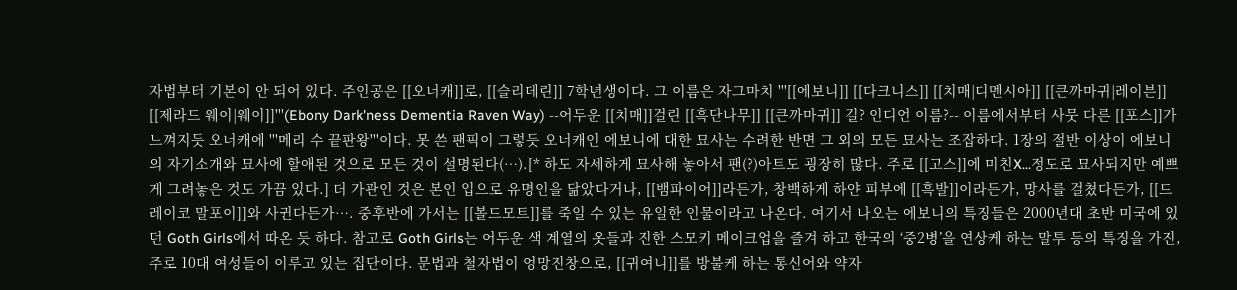자법부터 기본이 안 되어 있다. 주인공은 [[오너캐]]로, [[슬리데린]] 7학년생이다. 그 이름은 자그마치 '''[[에보니]] [[다크니스]] [[치매|디멘시아]] [[큰까마귀|레이븐]] [[제라드 웨이|웨이]]'''(Ebony Dark'ness Dementia Raven Way) --어두운 [[치매]]걸린 [[흑단나무]] [[큰까마귀]] 길? 인디언 이름?-- 이름에서부터 사뭇 다른 [[포스]]가 느껴지듯 오너캐에 '''메리 수 끝판왕'''이다. 못 쓴 팬픽이 그렇듯 오너캐인 에보니에 대한 묘사는 수려한 반면 그 외의 모든 묘사는 조잡하다. 1장의 절반 이상이 에보니의 자기소개와 묘사에 할애된 것으로 모든 것이 설명된다(…).[* 하도 자세하게 묘사해 놓아서 팬(?)아트도 굉장히 많다. 주로 [[고스]]에 미친X...정도로 묘사되지만 예쁘게 그려놓은 것도 가끔 있다.] 더 가관인 것은 본인 입으로 유명인을 닮았다거나, [[뱀파이어]]라든가, 창백하게 하얀 피부에 [[흑발]]이라든가, 망사를 걸쳤다든가, [[드레이코 말포이]]와 사귄다든가…. 중후반에 가서는 [[볼드모트]]를 죽일 수 있는 유일한 인물이라고 나온다. 여기서 나오는 에보니의 특징들은 2000년대 초반 미국에 있던 Goth Girls에서 따온 듯 하다. 참고로 Goth Girls는 어두운 색 계열의 옷들과 진한 스모키 메이크업을 즐겨 하고 한국의 ‘중2병’을 연상케 하는 말투 등의 특징을 가진, 주로 10대 여성들이 이루고 있는 집단이다. 문법과 철자법이 엉망진창으로, [[귀여니]]를 방불케 하는 통신어와 약자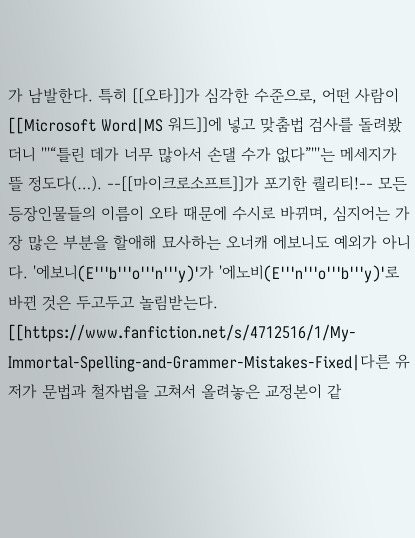가 남발한다. 특히 [[오타]]가 심각한 수준으로, 어떤 사람이 [[Microsoft Word|MS 워드]]에 넣고 맞춤법 검사를 돌려봤더니 '''“틀린 데가 너무 많아서 손댈 수가 없다”'''는 메세지가 뜰 정도다(…). --[[마이크로소프트]]가 포기한 퀄리티!-- 모든 등장인물들의 이름이 오타 때문에 수시로 바뀌며, 심지어는 가장 많은 부분을 할애해 묘사하는 오너캐 에보니도 예외가 아니다. '에보니(E'''b'''o'''n'''y)'가 '에노비(E'''n'''o'''b'''y)'로 바뀐 것은 두고두고 놀림받는다. [[https://www.fanfiction.net/s/4712516/1/My-Immortal-Spelling-and-Grammer-Mistakes-Fixed|다른 유저가 문법과 철자법을 고쳐서 올려놓은 교정본이 같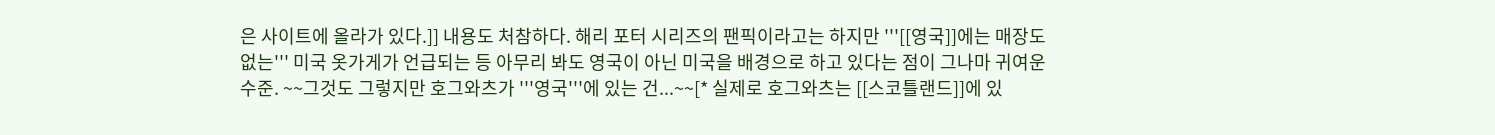은 사이트에 올라가 있다.]] 내용도 처참하다. 해리 포터 시리즈의 팬픽이라고는 하지만 '''[[영국]]에는 매장도 없는''' 미국 옷가게가 언급되는 등 아무리 봐도 영국이 아닌 미국을 배경으로 하고 있다는 점이 그나마 귀여운 수준. ~~그것도 그렇지만 호그와츠가 '''영국'''에 있는 건...~~[* 실제로 호그와츠는 [[스코틀랜드]]에 있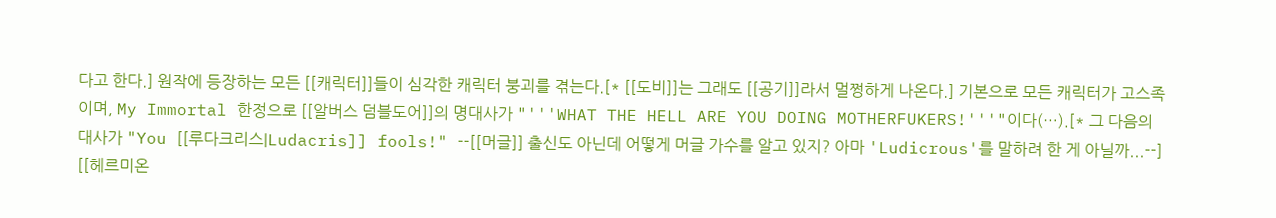다고 한다.] 원작에 등장하는 모든 [[캐릭터]]들이 심각한 캐릭터 붕괴를 겪는다.[* [[도비]]는 그래도 [[공기]]라서 멀쩡하게 나온다.] 기본으로 모든 캐릭터가 고스족이며, My Immortal 한정으로 [[알버스 덤블도어]]의 명대사가 "'''WHAT THE HELL ARE YOU DOING MOTHERFUKERS!'''"이다(…).[* 그 다음의 대사가 "You [[루다크리스|Ludacris]] fools!" --[[머글]] 출신도 아닌데 어떻게 머글 가수를 알고 있지? 아마 'Ludicrous'를 말하려 한 게 아닐까...--] [[헤르미온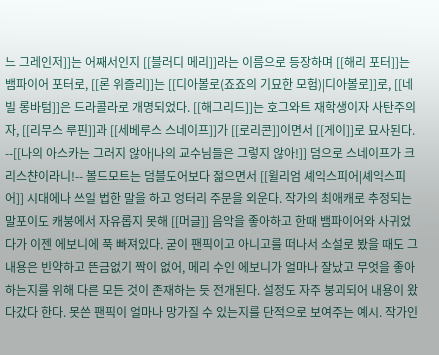느 그레인저]]는 어째서인지 [[블러디 메리]]라는 이름으로 등장하며 [[해리 포터]]는 뱀파이어 포터로, [[론 위즐리]]는 [[디아볼로(죠죠의 기묘한 모험)|디아볼로]]로, [[네빌 롱바텀]]은 드라콜라로 개명되었다. [[해그리드]]는 호그와트 재학생이자 사탄주의자, [[리무스 루핀]]과 [[세베루스 스네이프]]가 [[로리콘]]이면서 [[게이]]로 묘사된다. --[[나의 아스카는 그러지 않아|나의 교수님들은 그렇지 않아!]] 덤으로 스네이프가 크리스챤이라니!-- 볼드모트는 덤블도어보다 젊으면서 [[윌리엄 셰익스피어|셰익스피어]] 시대에나 쓰일 법한 말을 하고 엉터리 주문을 외운다. 작가의 최애캐로 추정되는 말포이도 캐붕에서 자유롭지 못해 [[머글]] 음악을 좋아하고 한때 뱀파이어와 사귀었다가 이젠 에보니에 푹 빠져있다. 굳이 팬픽이고 아니고를 떠나서 소설로 봤을 때도 그 내용은 빈약하고 뜬금없기 짝이 없어, 메리 수인 에보니가 얼마나 잘났고 무엇을 좋아하는지를 위해 다른 모든 것이 존재하는 듯 전개된다. 설정도 자주 붕괴되어 내용이 왔다갔다 한다. 못쓴 팬픽이 얼마나 망가질 수 있는지를 단적으로 보여주는 예시. 작가인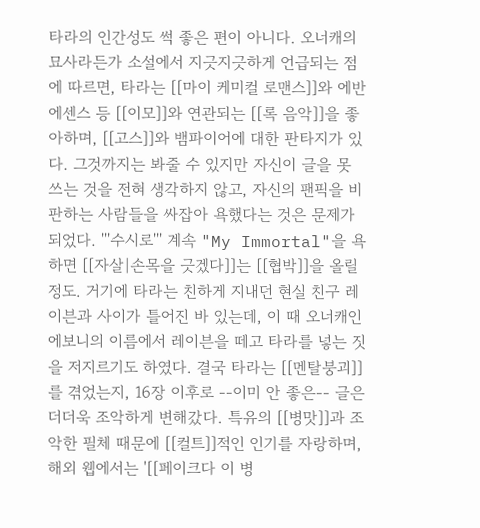타라의 인간성도 썩 좋은 편이 아니다. 오너캐의 묘사라든가 소설에서 지긋지긋하게 언급되는 점에 따르면, 타라는 [[마이 케미컬 로맨스]]와 에반에센스 등 [[이모]]와 연관되는 [[록 음악]]을 좋아하며, [[고스]]와 뱀파이어에 대한 판타지가 있다. 그것까지는 봐줄 수 있지만 자신이 글을 못 쓰는 것을 전혀 생각하지 않고, 자신의 팬픽을 비판하는 사람들을 싸잡아 욕했다는 것은 문제가 되었다. '''수시로''' 계속 "My Immortal"을 욕하면 [[자살|손목을 긋겠다]]는 [[협박]]을 올릴 정도. 거기에 타라는 친하게 지내던 현실 친구 레이븐과 사이가 틀어진 바 있는데, 이 때 오너캐인 에보니의 이름에서 레이븐을 떼고 타라를 넣는 짓을 저지르기도 하였다. 결국 타라는 [[멘탈붕괴]]를 겪었는지, 16장 이후로 --이미 안 좋은-- 글은 더더욱 조악하게 변해갔다. 특유의 [[병맛]]과 조악한 필체 때문에 [[컬트]]적인 인기를 자랑하며, 해외 웹에서는 '[[페이크다 이 병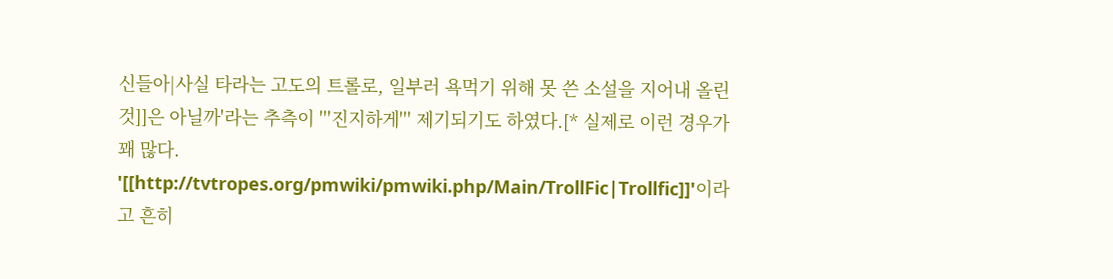신들아|사실 타라는 고도의 트롤로, 일부러 욕먹기 위해 못 쓴 소설을 지어내 올린 것]]은 아닐까'라는 추측이 '''진지하게''' 제기되기도 하였다.[* 실제로 이런 경우가 꽤 많다. '[[http://tvtropes.org/pmwiki/pmwiki.php/Main/TrollFic|Trollfic]]'이라고 흔히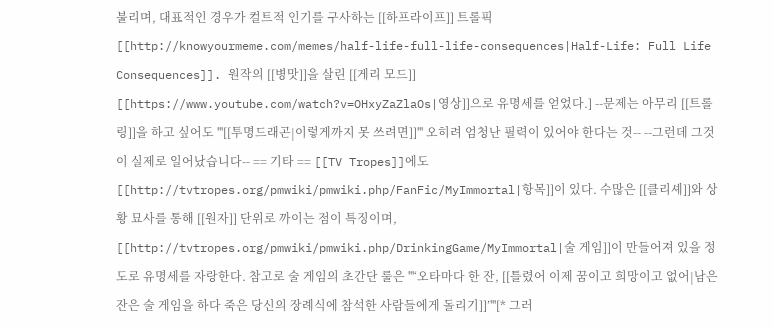불리며, 대표적인 경우가 컬트적 인기를 구사하는 [[하프라이프]] 트롤픽 [[http://knowyourmeme.com/memes/half-life-full-life-consequences|Half-Life: Full Life Consequences]]. 원작의 [[병맛]]을 살린 [[게리 모드]] [[https://www.youtube.com/watch?v=OHxyZaZlaOs|영상]]으로 유명세를 얻었다.] --문제는 아무리 [[트롤링]]을 하고 싶어도 '''[[투명드래곤|이렇게까지 못 쓰려면]]''' 오히려 엄청난 필력이 있어야 한다는 것-- --그런데 그것이 실제로 일어났습니다-- == 기타 == [[TV Tropes]]에도 [[http://tvtropes.org/pmwiki/pmwiki.php/FanFic/MyImmortal|항목]]이 있다. 수많은 [[클리셰]]와 상황 묘사를 통해 [[원자]] 단위로 까이는 점이 특징이며, [[http://tvtropes.org/pmwiki/pmwiki.php/DrinkingGame/MyImmortal|술 게임]]이 만들어져 있을 정도로 유명세를 자랑한다. 참고로 술 게임의 초간단 룰은 '''‘오타마다 한 잔, [[틀렸어 이제 꿈이고 희망이고 없어|남은 잔은 술 게임을 하다 죽은 당신의 장례식에 참석한 사람들에게 돌리기]]’'''[* 그러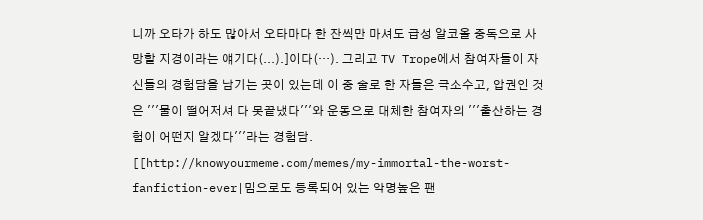니까 오타가 하도 많아서 오타마다 한 잔씩만 마셔도 급성 알코올 중독으로 사망할 지경이라는 얘기다(...).]이다(…). 그리고 TV Trope에서 참여자들이 자신들의 경험담을 남기는 곳이 있는데 이 중 술로 한 자들은 극소수고, 압권인 것은 '''물이 떨어저셔 다 못끝냈다'''와 운동으로 대체한 참여자의 '''출산하는 경험이 어떤지 알겠다'''라는 경험담. [[http://knowyourmeme.com/memes/my-immortal-the-worst-fanfiction-ever|밈으로도 등록되어 있는 악명높은 팬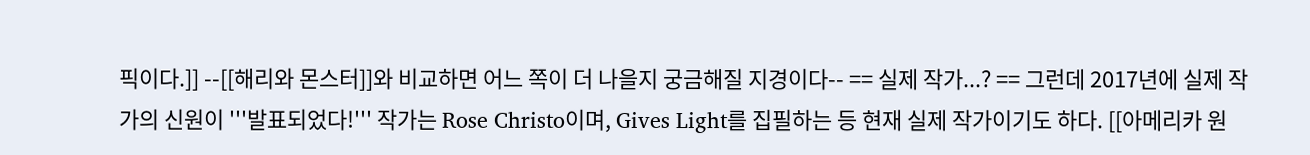픽이다.]] --[[해리와 몬스터]]와 비교하면 어느 쪽이 더 나을지 궁금해질 지경이다-- == 실제 작가...? == 그런데 2017년에 실제 작가의 신원이 '''발표되었다!''' 작가는 Rose Christo이며, Gives Light를 집필하는 등 현재 실제 작가이기도 하다. [[아메리카 원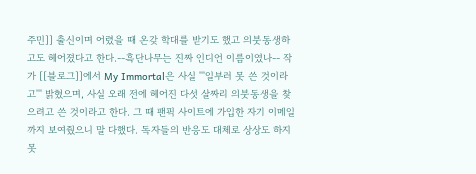주민]] 출신이며 어렸을 때 온갖 학대를 받기도 했고 의붓동생하고도 헤어졌다고 한다.--흑단나무는 진짜 인디언 이름이였나-- 작가 [[블로그]]에서 My Immortal은 사실 '''일부러 못 쓴 것이라고''' 밝혔으며, 사실 오래 전에 헤어진 다섯 살짜리 의붓동생을 찾으려고 쓴 것이라고 한다. 그 때 팬픽 사이트에 가입한 자기 이메일까지 보여줬으니 말 다했다. 독자들의 반응도 대체로 상상도 하지 못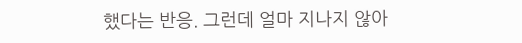했다는 반응. 그런데 얼마 지나지 않아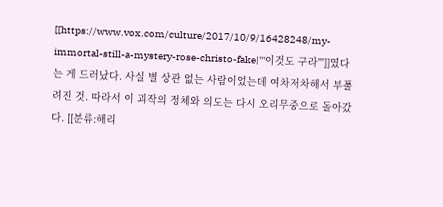[[https://www.vox.com/culture/2017/10/9/16428248/my-immortal-still-a-mystery-rose-christo-fake|'''이것도 구라''']]였다는 게 드러났다. 사실 별 상관 없는 사람이었는데 여차저차해서 부풀려진 것. 따라서 이 괴작의 정체와 의도는 다시 오리무중으로 돌아갔다. [[분류:해리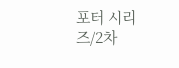포터 시리즈/2차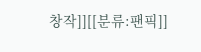창작]][[분류:팬픽]]